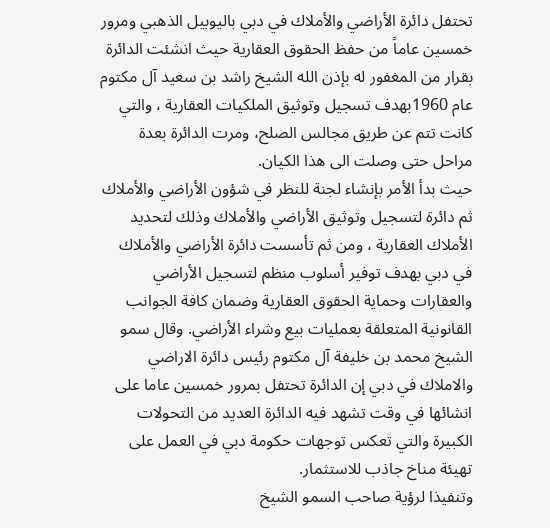تحتفل دائرة الأراضي والأملاك في دبي باليوبيل الذهبي ومرور خمسين عاماً من حفظ الحقوق العقارية حيث انشئت الدائرة بقرار من المغفور له بإذن الله الشيخ راشد بن سعيد آل مكتوم عام 1960بهدف تسجيل وتوثيق الملكيات العقارية ، والتي كانت تتم عن طريق مجالس الصلح، ومرت الدائرة بعدة مراحل حتى وصلت الى هذا الكيان.
حيث بدأ الأمر بإنشاء لجنة للنظر في شؤون الأراضي والأملاك ثم دائرة لتسجيل وتوثيق الأراضي والأملاك وذلك لتحديد الأملاك العقارية ، ومن ثم تأسست دائرة الأراضي والأملاك في دبي بهدف توفير أسلوب منظم لتسجيل الأراضي والعقارات وحماية الحقوق العقارية وضمان كافة الجوانب القانونية المتعلقة بعمليات بيع وشراء الأراضي. وقال سمو الشيخ محمد بن خليفة آل مكتوم رئيس دائرة الاراضي والاملاك في دبي إن الدائرة تحتفل بمرور خمسين عاما على انشائها في وقت تشهد فيه الدائرة العديد من التحولات الكبيرة والتي تعكس توجهات حكومة دبي في العمل على تهيئة مناخ جاذب للاستثمار.
وتنفيذا لرؤية صاحب السمو الشيخ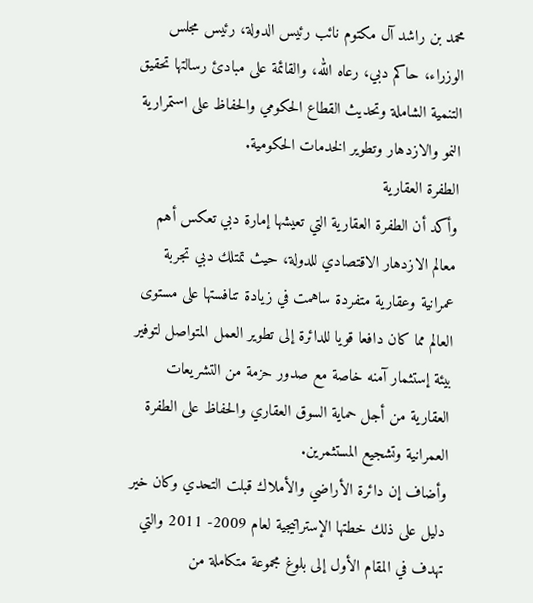محمد بن راشد آل مكتوم نائب رئيس الدولة، رئيس مجلس الوزراء، حاكم دبي، رعاه الله، والقائمة على مبادئ رسالتها تحقيق التنمية الشاملة وتحديث القطاع الحكومي والحفاظ على استمرارية النمو والازدهار وتطوير الخدمات الحكومية.
الطفرة العقارية
وأكد أن الطفرة العقارية التي تعيشها إمارة دبي تعكس أهم معالم الازدهار الاقتصادي للدولة، حيث تمتلك دبي تجربة عمرانية وعقارية متفردة ساهمت في زيادة تنافستها على مستوى العالم مما كان دافعا قويا للدائرة إلى تطوير العمل المتواصل لتوفير بيئة إستثمار آمنه خاصة مع صدور حزمة من التشريعات العقارية من أجل حماية السوق العقاري والحفاظ على الطفرة العمرانية وتشجيع المستثمرين.
وأضاف إن دائرة الأراضي والأملاك قبلت التحدي وكان خير دليل على ذلك خطتها الإستراتيجية لعام 2009- 2011 والتي تهدف في المقام الأول إلى بلوغ مجموعة متكاملة من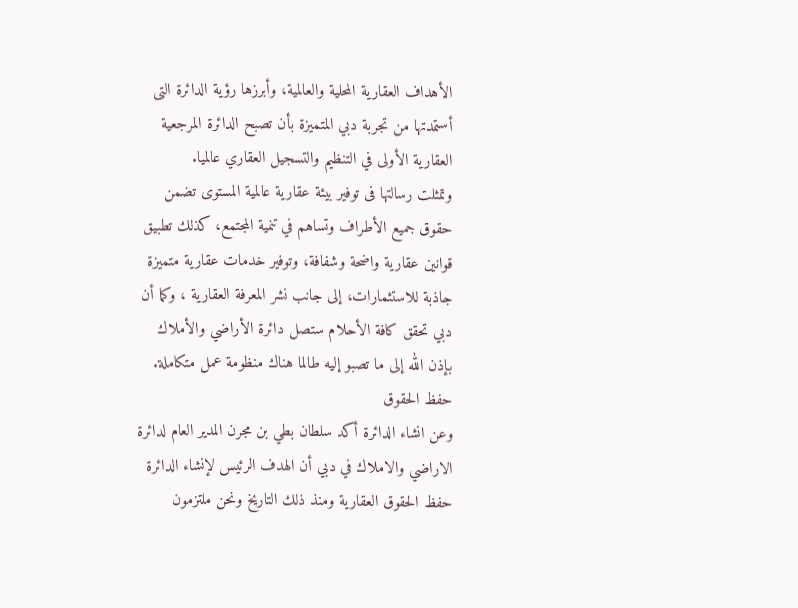الأهداف العقارية المحلية والعالمية، وأبرزها رؤية الدائرة التى أستمدتها من تجربة دبي المتميزة بأن تصبح الدائرة المرجعية العقارية الأولى في التنظيم والتسجيل العقاري عالميا.
وتمثلت رسالتها فى توفير بيئة عقارية عالمية المستوى تضمن حقوق جميع الأطراف وتساهم في تنمية المجتمع، كذلك تطبيق قوانين عقارية واضحة وشفافة، وتوفير خدمات عقارية متميزة جاذبة للاستثمارات، إلى جانب نشر المعرفة العقارية ، وكما أن دبي تحقق كافة الأحلام ستصل دائرة الأراضي والأملاك بإذن الله إلى ما تصبو إليه طالما هناك منظومة عمل متكاملة.
حفظ الحقوق
وعن انشاء الدائرة أكد سلطان بطي بن مجرن المدير العام لدائرة الاراضي والاملاك في دبي أن الهدف الرئيس لإنشاء الدائرة حفظ الحقوق العقارية ومنذ ذلك التاريخ ونحن ملتزمون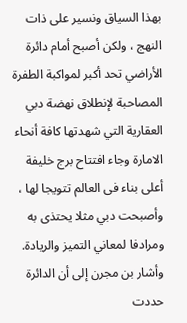بهذا السياق ونسير على ذات النهج ، ولكن أصبح أمام دائرة الأراضي تحد أكبر لمواكبة الطفرة المصاحبة لإنطلاق نهضة دبي العقارية التي شهدتها كافة أنحاء الامارة وجاء افتتاح برج خليفة أعلى بناء فى العالم تتويجا لها ، وأصبحت دبي مثلا يحتذى به ومرادفا لمعاني التميز والريادة.
وأشار بن مجرن إلى أن الدائرة حددت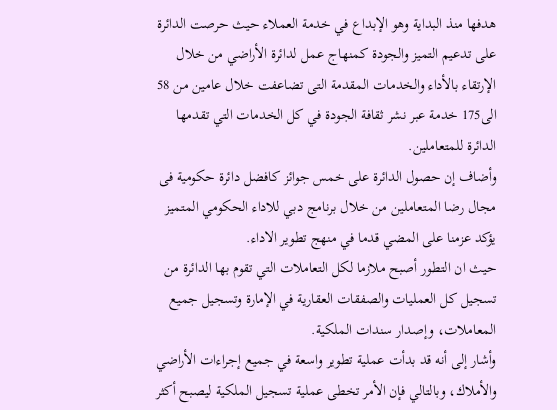هدفها منذ البداية وهو الإبداع في خدمة العملاء حيث حرصت الدائرة على تدعيم التميز والجودة كمنهاج عمل لدائرة الأراضي من خلال الإرتقاء بالأداء والخدمات المقدمة التى تضاعفت خلال عامين من 58 الى175 خدمة عبر نشر ثقافة الجودة في كل الخدمات التي تقدمها الدائرة للمتعاملين.
وأضاف إن حصول الدائرة على خمس جوائز كافضل دائرة حكومية فى مجال رضا المتعاملين من خلال برنامج دبي للاداء الحكومي المتميز يؤكد عزمنا على المضي قدما في منهج تطوير الاداء.
حيث ان التطور أصبح ملازما لكل التعاملات التي تقوم بها الدائرة من تسجيل كل العمليات والصفقات العقارية في الإمارة وتسجيل جميع المعاملات، وإصدار سندات الملكية.
وأشار إلى أنه قد بدأت عملية تطوير واسعة في جميع إجراءات الأراضي والأملاك، وبالتالي فإن الأمر تخطى عملية تسجيل الملكية ليصبح أكثر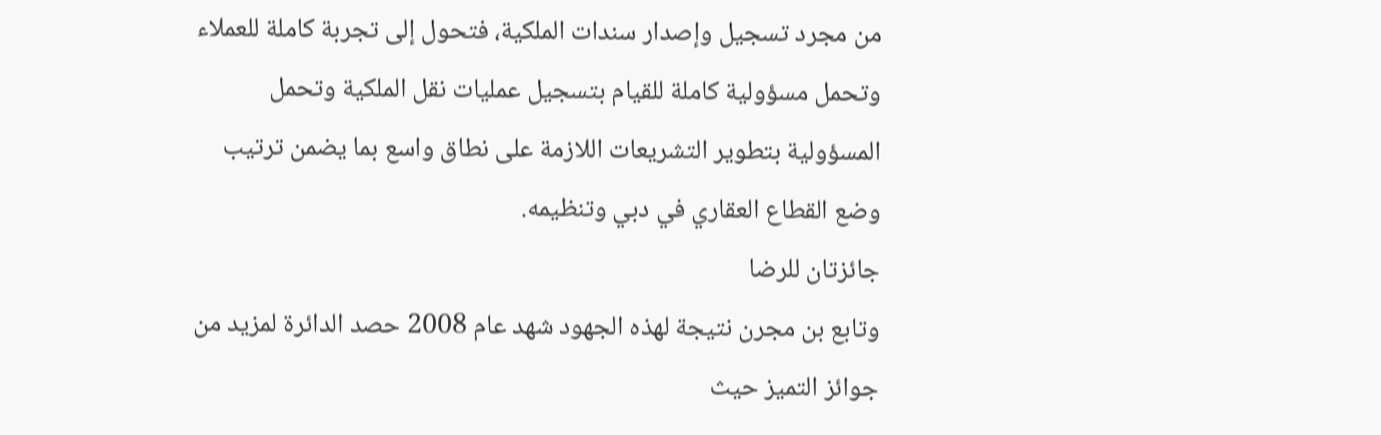من مجرد تسجيل وإصدار سندات الملكية، فتحول إلى تجربة كاملة للعملاء وتحمل مسؤولية كاملة للقيام بتسجيل عمليات نقل الملكية وتحمل المسؤولية بتطوير التشريعات اللازمة على نطاق واسع بما يضمن ترتيب وضع القطاع العقاري في دبي وتنظيمه.
جائزتان للرضا
وتابع بن مجرن نتيجة لهذه الجهود شهد عام 2008 حصد الدائرة لمزيد من جوائز التميز حيث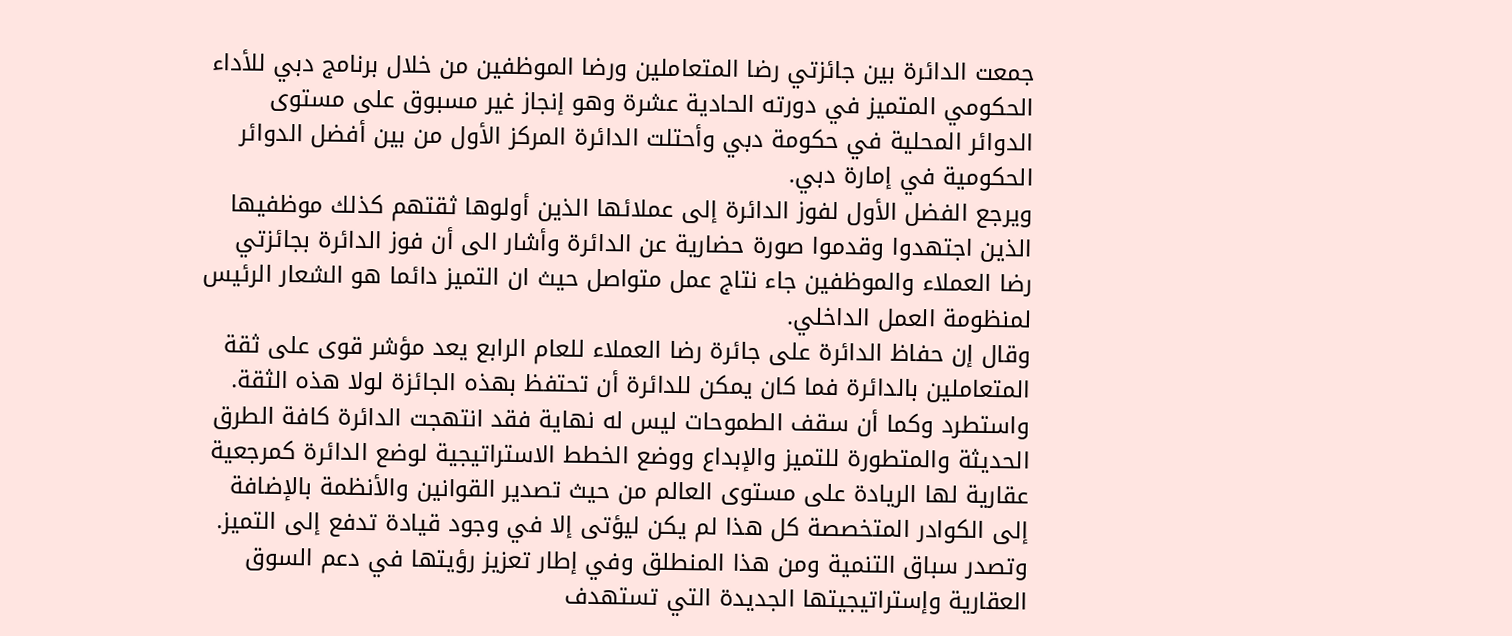جمعت الدائرة بين جائزتي رضا المتعاملين ورضا الموظفين من خلال برنامج دبي للأداء الحكومي المتميز في دورته الحادية عشرة وهو إنجاز غير مسبوق على مستوى الدوائر المحلية في حكومة دبي وأحتلت الدائرة المركز الأول من بين أفضل الدوائر الحكومية في إمارة دبي.
ويرجع الفضل الأول لفوز الدائرة إلى عملائها الذين أولوها ثقتهم كذلك موظفيها الذين اجتهدوا وقدموا صورة حضارية عن الدائرة وأشار الى أن فوز الدائرة بجائزتي رضا العملاء والموظفين جاء نتاج عمل متواصل حيث ان التميز دائما هو الشعار الرئيس لمنظومة العمل الداخلي.
وقال إن حفاظ الدائرة على جائرة رضا العملاء للعام الرابع يعد مؤشر قوى على ثقة المتعاملين بالدائرة فما كان يمكن للدائرة أن تحتفظ بهذه الجائزة لولا هذه الثقة.
واستطرد وكما أن سقف الطموحات ليس له نهاية فقد انتهجت الدائرة كافة الطرق الحديثة والمتطورة للتميز والإبداع ووضع الخطط الاستراتيجية لوضع الدائرة كمرجعية عقارية لها الريادة على مستوى العالم من حيث تصدير القوانين والأنظمة بالإضافة إلى الكوادر المتخصصة كل هذا لم يكن ليؤتى إلا في وجود قيادة تدفع إلى التميز.
وتصدر سباق التنمية ومن هذا المنطلق وفي إطار تعزيز رؤيتها في دعم السوق العقارية وإستراتيجيتها الجديدة التي تستهدف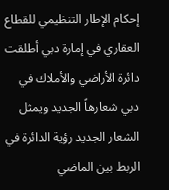إحكام الإطار التنظيمي للقطاع العقاري في إمارة دبي أطلقت دائرة الأراضي والأملاك في دبي شعارهاً الجديد ويمثل الشعار الجديد رؤية الدائرة في الربط بين الماضي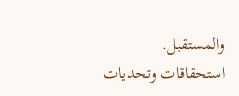والمستقبل.
استحقاقات وتحديات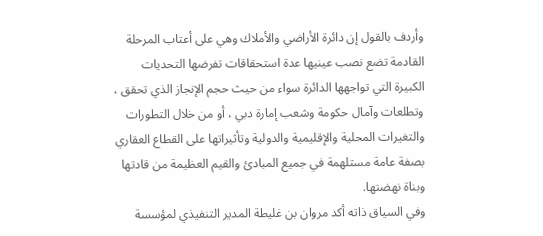وأردف بالقول إن دائرة الأراضي والأملاك وهي على أعتاب المرحلة القادمة تضع نصب عينيها عدة استحقاقات تفرضها التحديات الكبيرة التي تواجهها الدائرة سواء من حيث حجم الإنجاز الذي تحقق ، وتطلعات وآمال حكومة وشعب إمارة دبي ، أو من خلال التطورات والتغيرات المحلية والإقليمية والدولية وتأثيراتها على القطاع العقاري بصفة عامة مستلهمة في جميع المبادئ والقيم العظيمة من قادتها وبناة نهضتها.
وفي السياق ذاته أكد مروان بن غليطة المدير التنفيذي لمؤسسة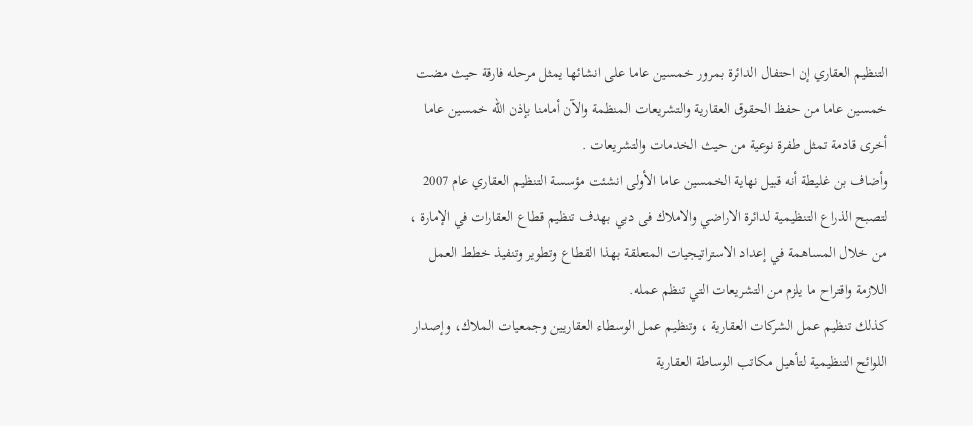التنظيم العقاري إن احتفال الدائرة بمرور خمسين عاما على انشائها يمثل مرحله فارقة حيث مضت خمسين عاما من حفظ الحقوق العقارية والتشريعات المنظمة والآن أمامنا بإذن الله خمسين عاما أخرى قادمة تمثل طفرة نوعية من حيث الخدمات والتشريعات .
وأضاف بن غليطة أنه قبيل نهاية الخمسين عاما الأولى انشئت مؤسسة التنظيم العقاري عام 2007 لتصبح الذراع التنظيمية لدائرة الاراضي والاملاك فى دبي بهدف تنظيم قطاع العقارات في الإمارة ، من خلال المساهمة في إعداد الاستراتيجيات المتعلقة بهذا القطاع وتطوير وتنفيذ خطط العمل اللازمة واقتراح ما يلزم من التشريعات التي تنظم عمله.
كذلك تنظيم عمل الشركات العقارية ، وتنظيم عمل الوسطاء العقاريين وجمعيات الملاك، وإصدار اللوائح التنظيمية لتأهيل مكاتب الوساطة العقارية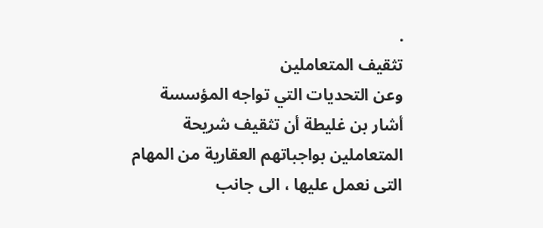.
تثقيف المتعاملين
وعن التحديات التي تواجه المؤسسة أشار بن غليطة أن تثقيف شريحة المتعاملين بواجباتهم العقارية من المهام التى نعمل عليها ، الى جانب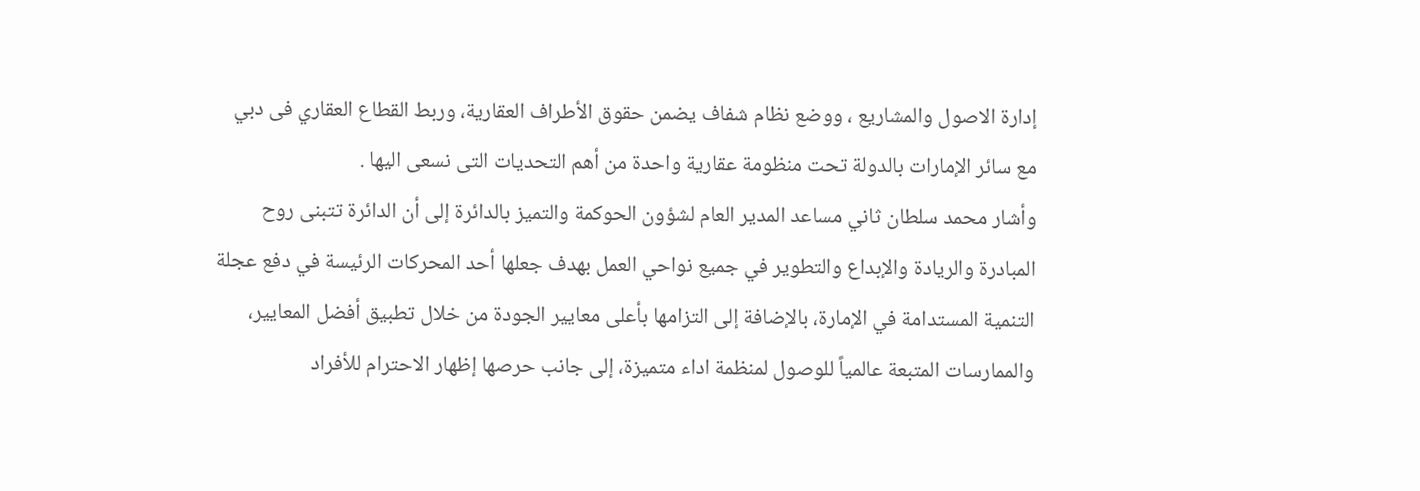إدارة الاصول والمشاريع ، ووضع نظام شفاف يضمن حقوق الأطراف العقارية، وربط القطاع العقاري فى دبي مع سائر الإمارات بالدولة تحت منظومة عقارية واحدة من أهم التحديات التى نسعى اليها .
وأشار محمد سلطان ثاني مساعد المدير العام لشؤون الحوكمة والتميز بالدائرة إلى أن الدائرة تتبنى روح المبادرة والريادة والإبداع والتطوير في جميع نواحي العمل بهدف جعلها أحد المحركات الرئيسة في دفع عجلة التنمية المستدامة في الإمارة، بالإضافة إلى التزامها بأعلى معايير الجودة من خلال تطبيق أفضل المعايير، والممارسات المتبعة عالمياً للوصول لمنظمة اداء متميزة، إلى جانب حرصها إظهار الاحترام للأفراد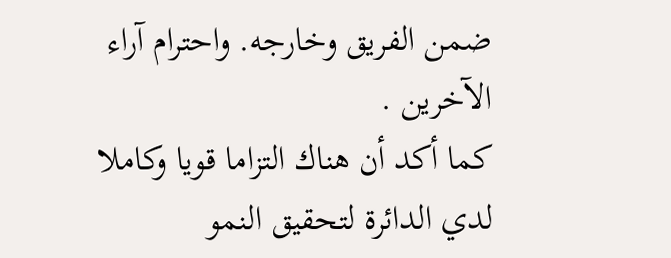ضمن الفريق وخارجه. واحترام آراء الآخرين .
كما أكد أن هناك التزاما قويا وكاملا لدي الدائرة لتحقيق النمو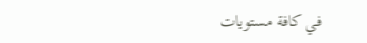في كافة مستويات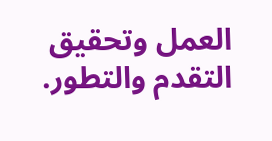العمل وتحقيق التقدم والتطور.